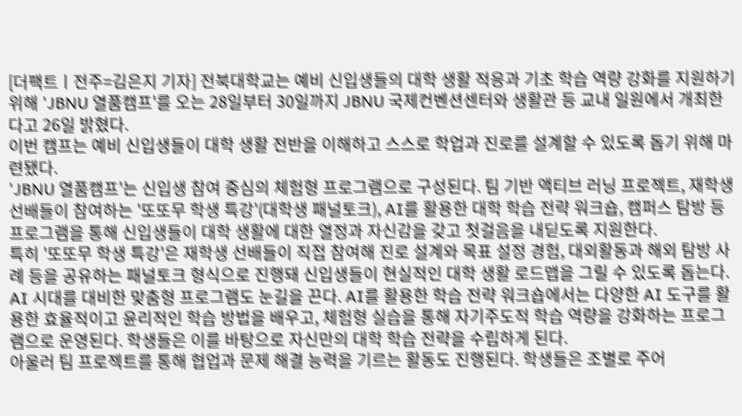[더팩트ㅣ전주=김은지 기자] 전북대학교는 예비 신입생들의 대학 생활 적응과 기초 학습 역량 강화를 지원하기 위해 'JBNU 열품캠프'를 오는 28일부터 30일까지 JBNU 국제컨벤션센터와 생활관 등 교내 일원에서 개최한다고 26일 밝혔다.
이번 캠프는 예비 신입생들이 대학 생활 전반을 이해하고 스스로 학업과 진로를 설계할 수 있도록 돕기 위해 마련됐다.
'JBNU 열품캠프'는 신입생 참여 중심의 체험형 프로그램으로 구성된다. 팀 기반 액티브 러닝 프로젝트, 재학생 선배들이 참여하는 '또또무 학생 특강'(대학생 패널토크), AI를 활용한 대학 학습 전략 워크숍, 캠퍼스 탐방 등 프로그램을 통해 신입생들이 대학 생활에 대한 열정과 자신감을 갖고 첫걸음을 내딛도록 지원한다.
특히 '또또무 학생 특강'은 재학생 선배들이 직접 참여해 진로 설계와 목표 설정 경험, 대외활동과 해외 탐방 사례 등을 공유하는 패널토크 형식으로 진행돼 신입생들이 현실적인 대학 생활 로드맵을 그릴 수 있도록 돕는다.
AI 시대를 대비한 맞춤형 프로그램도 눈길을 끈다. AI를 활용한 학습 전략 워크숍에서는 다양한 AI 도구를 활용한 효율적이고 윤리적인 학습 방법을 배우고, 체험형 실습을 통해 자기주도적 학습 역량을 강화하는 프로그램으로 운영된다. 학생들은 이를 바탕으로 자신만의 대학 학습 전략을 수립하게 된다.
아울러 팀 프로젝트를 통해 협업과 문제 해결 능력을 기르는 활동도 진행된다. 학생들은 조별로 주어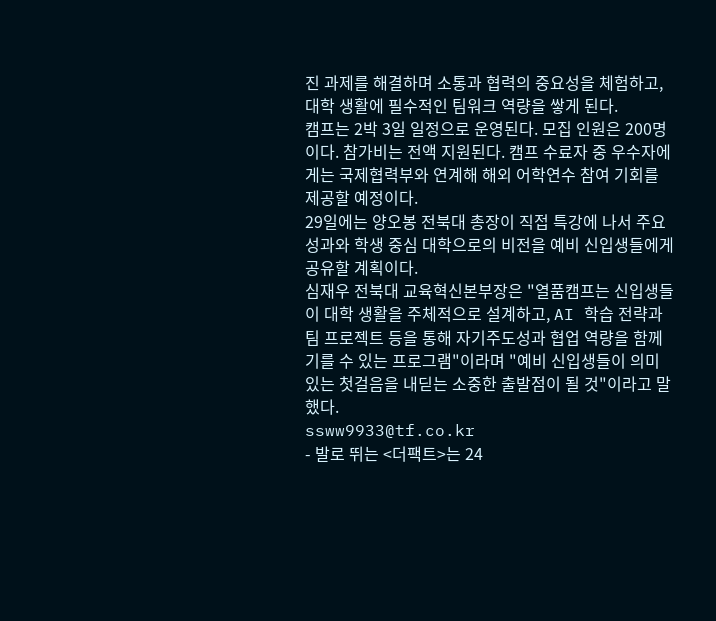진 과제를 해결하며 소통과 협력의 중요성을 체험하고, 대학 생활에 필수적인 팀워크 역량을 쌓게 된다.
캠프는 2박 3일 일정으로 운영된다. 모집 인원은 200명이다. 참가비는 전액 지원된다. 캠프 수료자 중 우수자에게는 국제협력부와 연계해 해외 어학연수 참여 기회를 제공할 예정이다.
29일에는 양오봉 전북대 총장이 직접 특강에 나서 주요 성과와 학생 중심 대학으로의 비전을 예비 신입생들에게 공유할 계획이다.
심재우 전북대 교육혁신본부장은 "열품캠프는 신입생들이 대학 생활을 주체적으로 설계하고, AI 학습 전략과 팀 프로젝트 등을 통해 자기주도성과 협업 역량을 함께 기를 수 있는 프로그램"이라며 "예비 신입생들이 의미 있는 첫걸음을 내딛는 소중한 출발점이 될 것"이라고 말했다.
ssww9933@tf.co.kr
- 발로 뛰는 <더팩트>는 24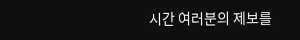시간 여러분의 제보를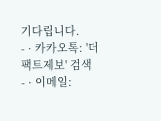기다립니다.
- · 카카오톡: '더팩트제보' 검색
- · 이메일: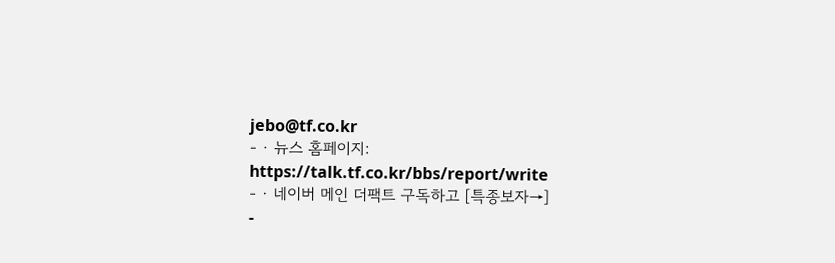jebo@tf.co.kr
- · 뉴스 홈페이지: https://talk.tf.co.kr/bbs/report/write
- · 네이버 메인 더팩트 구독하고 [특종보자→]
-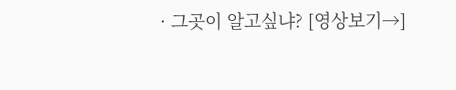· 그곳이 알고싶냐? [영상보기→]